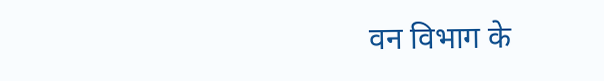वन विभाग के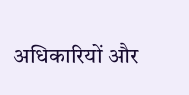अधिकारियों और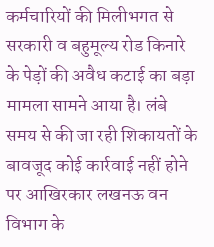कर्मचारियों की मिलीभगत से सरकारी व बहुमूल्य रोड किनारे के पेड़ों की अवैध कटाई का बड़ा मामला सामने आया है। लंबे समय से की जा रही शिकायतों के बावजूद कोई कार्रवाई नहीं होने पर आखिरकार लखनऊ वन विभाग के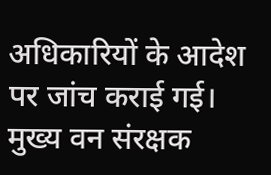अधिकारियों के आदेश पर जांच कराई गई। मुख्य वन संरक्षक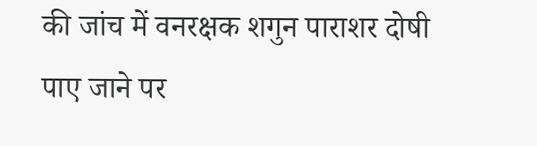की जांच में वनरक्षक शगुन पाराशर दोषी पाए जाने पर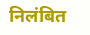निलंबित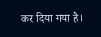कर दिया गया है।